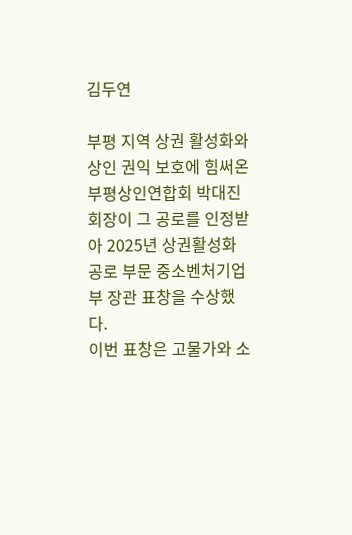김두연

부평 지역 상권 활성화와 상인 권익 보호에 힘써온 부평상인연합회 박대진 회장이 그 공로를 인정받아 2025년 상권활성화 공로 부문 중소벤처기업부 장관 표창을 수상했다.
이번 표창은 고물가와 소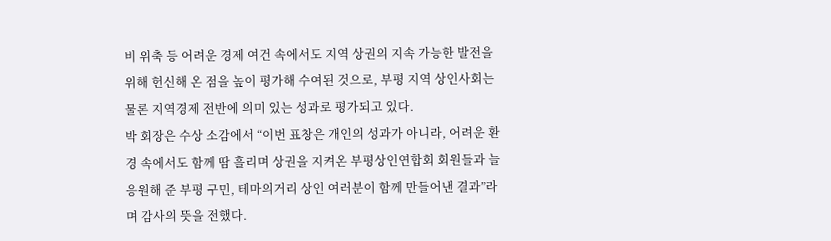비 위축 등 어려운 경제 여건 속에서도 지역 상권의 지속 가능한 발전을 위해 헌신해 온 점을 높이 평가해 수여된 것으로, 부평 지역 상인사회는 물론 지역경제 전반에 의미 있는 성과로 평가되고 있다.
박 회장은 수상 소감에서 “이번 표창은 개인의 성과가 아니라, 어려운 환경 속에서도 함께 땀 흘리며 상권을 지켜온 부평상인연합회 회원들과 늘 응원해 준 부평 구민, 테마의거리 상인 여러분이 함께 만들어낸 결과”라며 감사의 뜻을 전했다.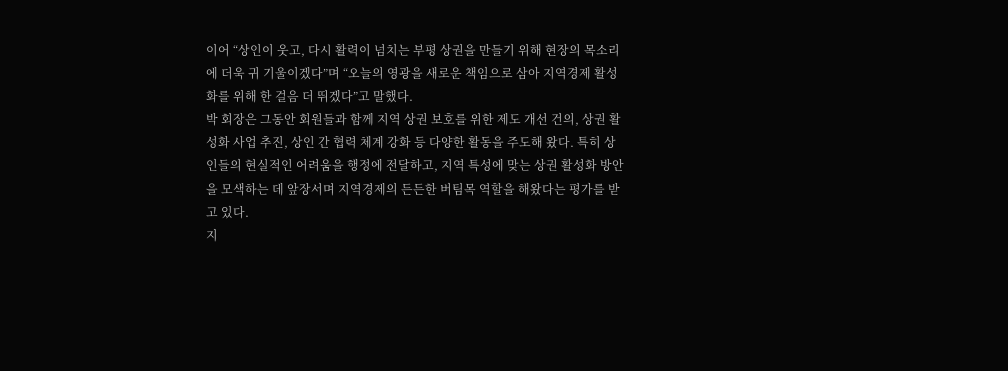이어 “상인이 웃고, 다시 활력이 넘치는 부평 상권을 만들기 위해 현장의 목소리에 더욱 귀 기울이겠다”며 “오늘의 영광을 새로운 책임으로 삼아 지역경제 활성화를 위해 한 걸음 더 뛰겠다”고 말했다.
박 회장은 그동안 회원들과 함께 지역 상권 보호를 위한 제도 개선 건의, 상권 활성화 사업 추진, 상인 간 협력 체계 강화 등 다양한 활동을 주도해 왔다. 특히 상인들의 현실적인 어려움을 행정에 전달하고, 지역 특성에 맞는 상권 활성화 방안을 모색하는 데 앞장서며 지역경제의 든든한 버팀목 역할을 해왔다는 평가를 받고 있다.
지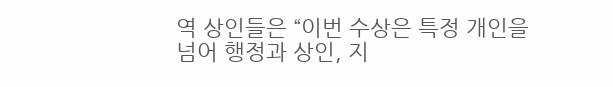역 상인들은 “이번 수상은 특정 개인을 넘어 행정과 상인, 지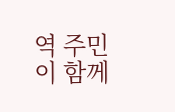역 주민이 함께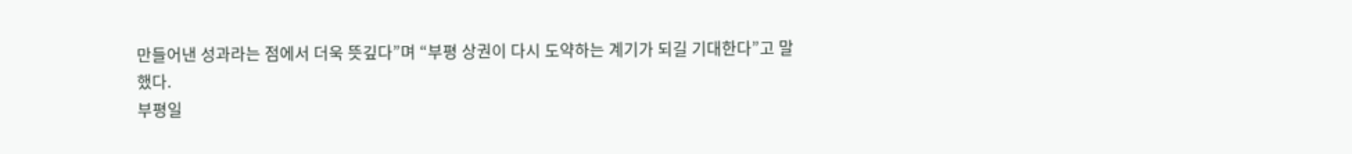만들어낸 성과라는 점에서 더욱 뜻깊다”며 “부평 상권이 다시 도약하는 계기가 되길 기대한다”고 말했다.
부평일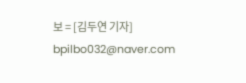보 = [김두연 기자] bpilbo032@naver.com